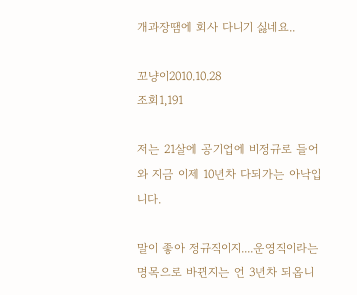개과장땜에 회사 다니기 싫네요..

꼬냥이2010.10.28
조회1,191

저는 21살에 공기업에 비정규로 들어와 지금 이제 10년차 다되가는 아낙입니다.

말이 좋아 정규직이지....운영직이라는 명목으로 바뀐지는 언 3년차 되옵니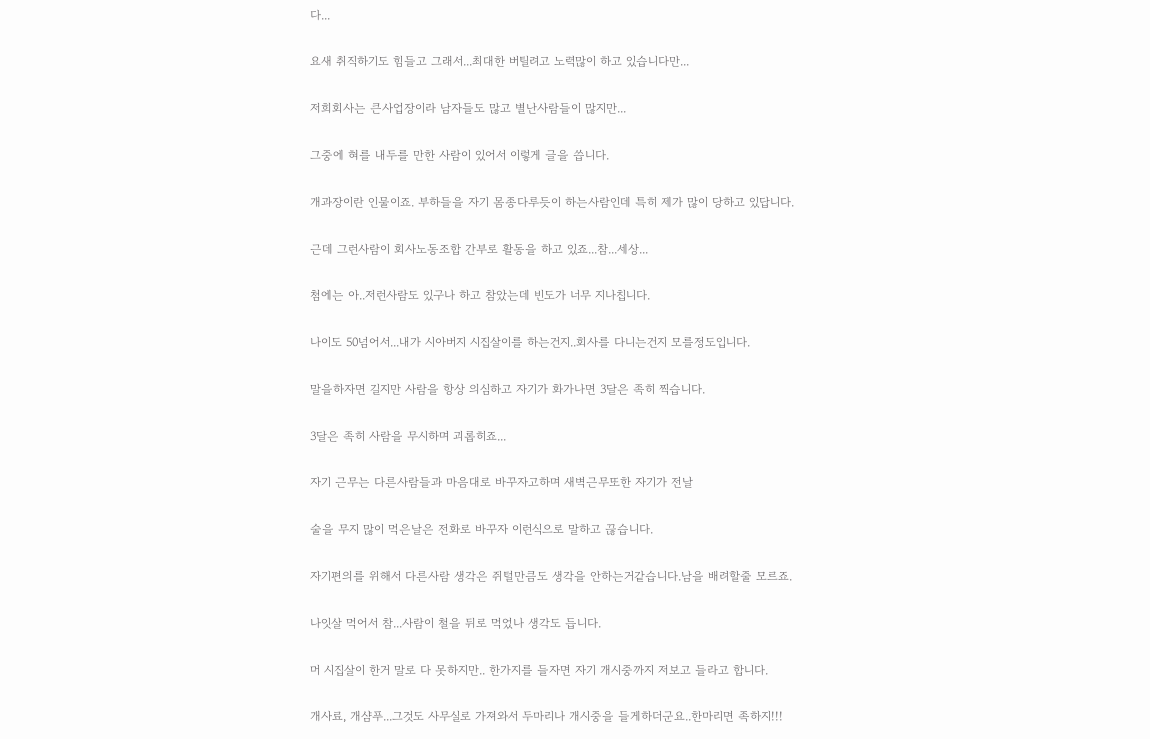다...

요새 취직하기도 힘들고 그래서...최대한 버틸려고 노력많이 하고 있습니다만...

저희회사는 큰사업장이라 남자들도 많고 별난사람들이 많지만...

그중에 혀를 내두를 만한 사람이 있어서 이렇게 글을 씁니다.

개과장이란 인물이죠. 부하들을 자기 몸종다루듯이 하는사람인데 특히 제가 많이 당하고 있답니다.

근데 그런사람이 회사노동조합 간부로 활동을 하고 있죠...참...세상...

첨에는 아..저런사람도 있구나 하고 참았는데 빈도가 너무 지나칩니다.

나이도 50넘어서...내가 시아버지 시집살이를 하는건지..회사를 다니는건지 모를정도입니다.

말을하자면 길지만 사람을 항상 의심하고 자기가 화가나면 3달은 족히 찍습니다.

3달은 족히 사람을 무시하며 괴롭히죠...

자기 근무는 다른사람들과 마음대로 바꾸자고하며 새벽근무또한 자기가 전날

술을 무지 많이 먹은날은 전화로 바꾸자 이런식으로 말하고 끊습니다.

자기편의를 위해서 다른사람 생각은 쥐털만큼도 생각을 안하는거같습니다.남을 배려할줄 모르죠.

나잇살 먹어서 참...사람이 철을 뒤로 먹었나 생각도 듭니다.

머 시집살이 한거 말로 다 못하지만.. 한가지를 들자면 자기 개시중까지 저보고 들라고 합니다.

개사료, 개샴푸...그것도 사무실로 가져와서 두마리나 개시중을 들게하더군요..한마리면 족하지!!!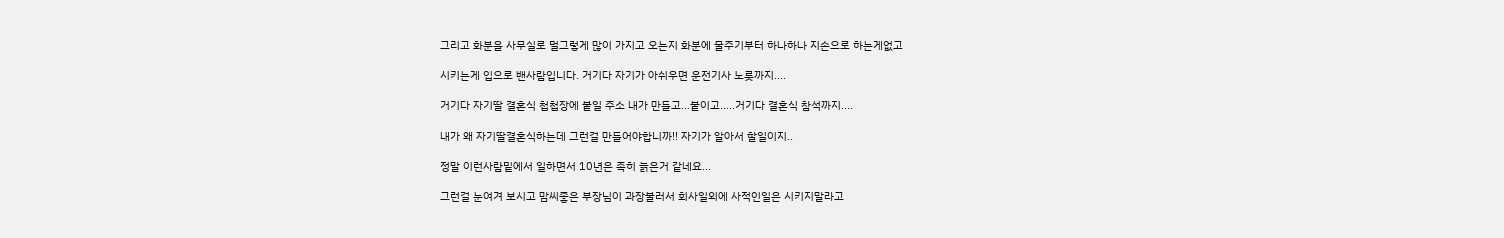그리고 화분을 사무실로 멀그렇게 많이 가지고 오는지 화분에 물주기부터 하나하나 지손으로 하는게없고

시키는게 입으로 밴사람입니다. 거기다 자기가 아쉬우면 운전기사 노릇까지....

거기다 자기딸 결혼식 첩첩장에 붙일 주소 내가 만들고...붙이고.....거기다 결혼식 참석까지....

내가 왜 자기딸결혼식하는데 그런걸 만들어야합니까!! 자기가 알아서 할일이지..

정말 이런사람밑에서 일하면서 10년은 족히 늙은거 같네요...

그런걸 눈여겨 보시고 맘씨좋은 부장님이 과장불러서 회사일외에 사적인일은 시키지말라고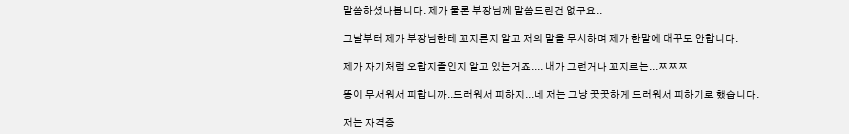말씀하셨나봅니다. 제가 물론 부장님께 말씀드린건 없구요..

그날부터 제가 부장님한테 꼬지른지 알고 저의 말을 무시하며 제가 한말에 대꾸도 안합니다.

제가 자기처럼 오합지졸인지 알고 있는거죠.... 내가 그런거나 꼬지르는...ㅉㅉㅉ

똥이 무서워서 피합니까..드러워서 피하지...네 저는 그냥 꿋꿋하게 드러워서 피하기로 했습니다.

저는 자격증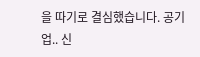을 따기로 결심했습니다. 공기업.. 신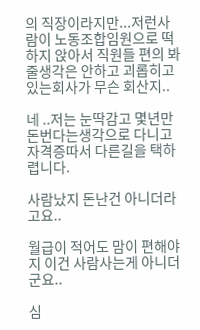의 직장이라지만...저런사람이 노동조합임원으로 떡하지 앉아서 직원들 편의 봐줄생각은 안하고 괴롭히고 있는회사가 무슨 회산지..

네 ..저는 눈딱감고 몇년만 돈번다는생각으로 다니고 자격증따서 다른길을 택하렵니다.

사람났지 돈난건 아니더라고요..

월급이 적어도 맘이 편해야지 이건 사람사는게 아니더군요..

심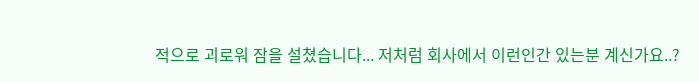적으로 괴로워 잠을 설쳤습니다... 저처럼 회사에서 이런인간 있는분 계신가요..?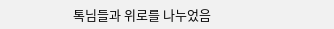톡님들과 위로를 나누었음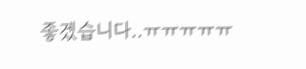좋겠습니다..ㅠㅠㅠㅠㅠ